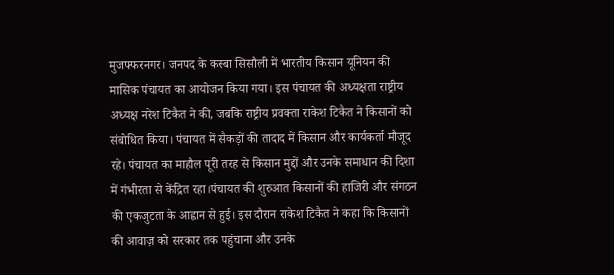मुजफ्फरनगर। जनपद के कस्बा सिसौली में भारतीय किसान यूनियन की मासिक पंचायत का आयोजन किया गया। इस पंचायत की अध्यक्षता राष्ट्रीय अध्यक्ष नरेश टिकैत ने की, जबकि राष्ट्रीय प्रवक्ता राकेश टिकैत ने किसानों को संबोधित किया। पंचायत में सैकड़ों की तादाद में किसान और कार्यकर्ता मौजूद रहे। पंचायत का माहौल पूरी तरह से किसान मुद्दों और उनके समाधान की दिशा में गंभीरता से केंद्रित रहा।पंचायत की शुरुआत किसानों की हाजिरी और संगठन की एकजुटता के आह्वान से हुई। इस दौरान राकेश टिकैत ने कहा कि किसानों की आवाज़ को सरकार तक पहुंचाना और उनके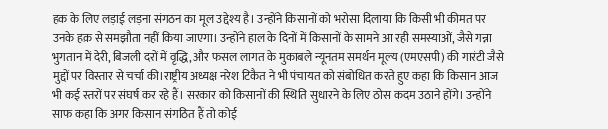हक के लिए लड़ाई लड़ना संगठन का मूल उद्देश्य है। उन्होंने किसानों को भरोसा दिलाया कि किसी भी कीमत पर उनके हक़ से समझौता नहीं किया जाएगा। उन्होंने हाल के दिनों में किसानों के सामने आ रही समस्याओं, जैसे गन्ना भुगतान में देरी, बिजली दरों में वृद्धि, और फसल लागत के मुकाबले न्यूनतम समर्थन मूल्य (एमएसपी) की गारंटी जैसे मुद्दों पर विस्तार से चर्चा की।राष्ट्रीय अध्यक्ष नरेश टिकैत ने भी पंचायत को संबोधित करते हुए कहा कि किसान आज भी कई स्तरों पर संघर्ष कर रहे हैं। सरकार को किसानों की स्थिति सुधारने के लिए ठोस कदम उठाने होंगे। उन्होंने साफ कहा कि अगर किसान संगठित हैं तो कोई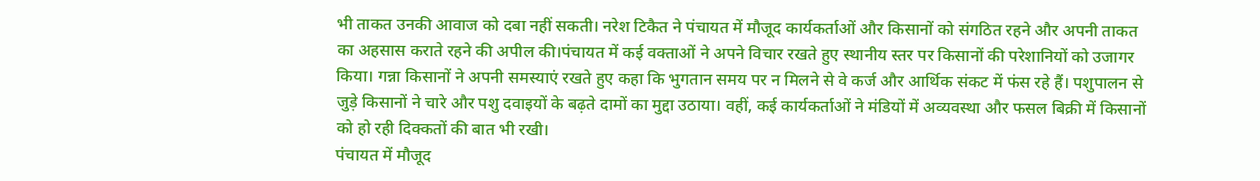भी ताकत उनकी आवाज को दबा नहीं सकती। नरेश टिकैत ने पंचायत में मौजूद कार्यकर्ताओं और किसानों को संगठित रहने और अपनी ताकत का अहसास कराते रहने की अपील की।पंचायत में कई वक्ताओं ने अपने विचार रखते हुए स्थानीय स्तर पर किसानों की परेशानियों को उजागर किया। गन्ना किसानों ने अपनी समस्याएं रखते हुए कहा कि भुगतान समय पर न मिलने से वे कर्ज और आर्थिक संकट में फंस रहे हैं। पशुपालन से जुड़े किसानों ने चारे और पशु दवाइयों के बढ़ते दामों का मुद्दा उठाया। वहीं, कई कार्यकर्ताओं ने मंडियों में अव्यवस्था और फसल बिक्री में किसानों को हो रही दिक्कतों की बात भी रखी।
पंचायत में मौजूद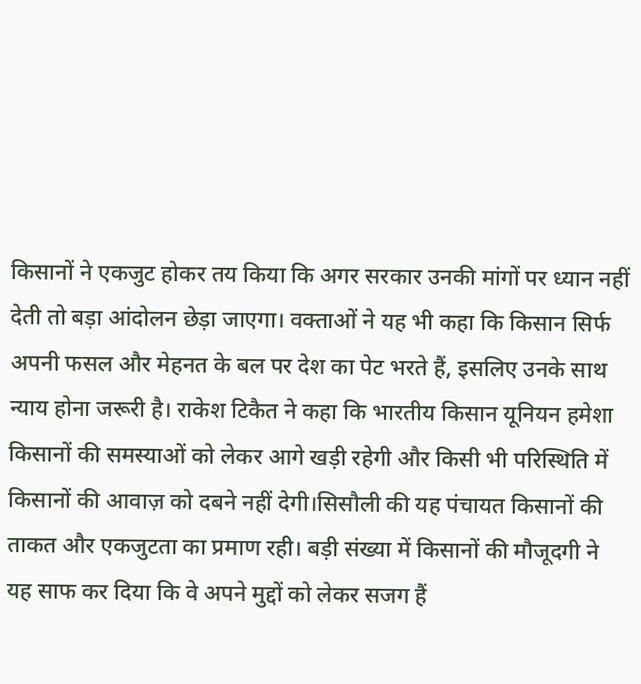किसानों ने एकजुट होकर तय किया कि अगर सरकार उनकी मांगों पर ध्यान नहीं देती तो बड़ा आंदोलन छेड़ा जाएगा। वक्ताओं ने यह भी कहा कि किसान सिर्फ अपनी फसल और मेहनत के बल पर देश का पेट भरते हैं, इसलिए उनके साथ न्याय होना जरूरी है। राकेश टिकैत ने कहा कि भारतीय किसान यूनियन हमेशा किसानों की समस्याओं को लेकर आगे खड़ी रहेगी और किसी भी परिस्थिति में किसानों की आवाज़ को दबने नहीं देगी।सिसौली की यह पंचायत किसानों की ताकत और एकजुटता का प्रमाण रही। बड़ी संख्या में किसानों की मौजूदगी ने यह साफ कर दिया कि वे अपने मुद्दों को लेकर सजग हैं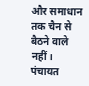और समाधान तक चैन से बैठने वाले नहीं। पंचायत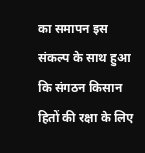का समापन इस संकल्प के साथ हुआ कि संगठन किसान हितों की रक्षा के लिए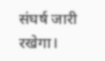संघर्ष जारी रखेगा।